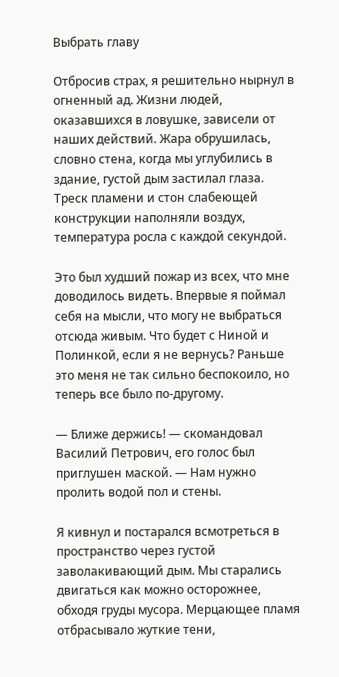Выбрать главу

Отбросив страх, я решительно нырнул в огненный ад. Жизни людей, оказавшихся в ловушке, зависели от наших действий. Жара обрушилась, словно стена, когда мы углубились в здание, густой дым застилал глаза. Треск пламени и стон слабеющей конструкции наполняли воздух, температура росла с каждой секундой.

Это был худший пожар из всех, что мне доводилось видеть. Впервые я поймал себя на мысли, что могу не выбраться отсюда живым. Что будет с Ниной и Полинкой, если я не вернусь? Раньше это меня не так сильно беспокоило, но теперь все было по-другому.

— Ближе держись! — скомандовал Василий Петрович, его голос был приглушен маской. — Нам нужно пролить водой пол и стены.

Я кивнул и постарался всмотреться в пространство через густой заволакивающий дым. Мы старались двигаться как можно осторожнее, обходя груды мусора. Мерцающее пламя отбрасывало жуткие тени,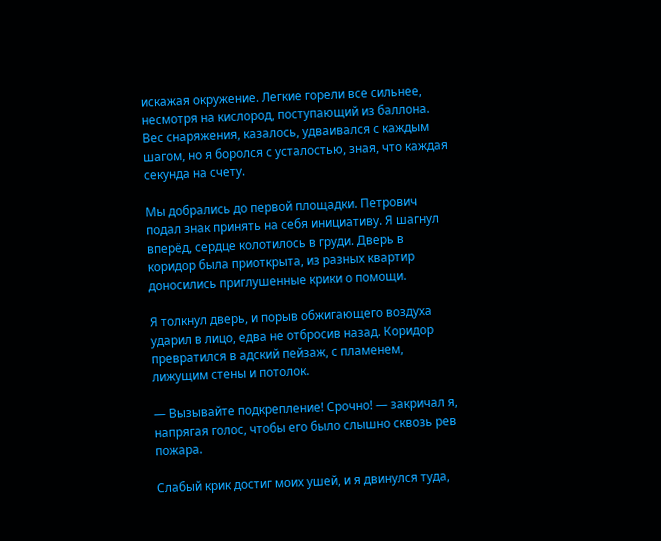искажая окружение. Легкие горели все сильнее, несмотря на кислород, поступающий из баллона. Вес снаряжения, казалось, удваивался с каждым шагом, но я боролся с усталостью, зная, что каждая секунда на счету.

Мы добрались до первой площадки. Петрович подал знак принять на себя инициативу. Я шагнул вперёд, сердце колотилось в груди. Дверь в коридор была приоткрыта, из разных квартир доносились приглушенные крики о помощи.

Я толкнул дверь, и порыв обжигающего воздуха ударил в лицо, едва не отбросив назад. Коридор превратился в адский пейзаж, с пламенем, лижущим стены и потолок.

— Вызывайте подкрепление! Срочно! — закричал я, напрягая голос, чтобы его было слышно сквозь рев пожара.

Слабый крик достиг моих ушей, и я двинулся туда,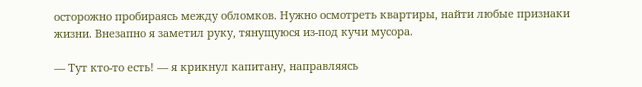осторожно пробираясь между обломков. Нужно осмотреть квартиры, найти любые признаки жизни. Внезапно я заметил руку, тянущуюся из-под кучи мусора.

— Тут кто-то есть! — я крикнул капитану, направляясь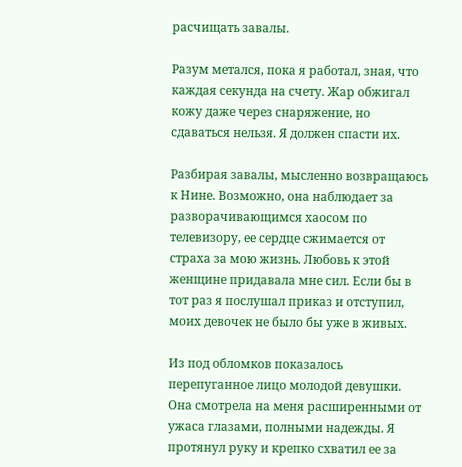расчищать завалы.

Разум метался, пока я работал, зная, что каждая секунда на счету. Жар обжигал кожу даже через снаряжение, но сдаваться нельзя. Я должен спасти их.

Разбирая завалы, мысленно возвращаюсь к Нине. Возможно, она наблюдает за разворачивающимся хаосом по телевизору, ее сердце сжимается от страха за мою жизнь. Любовь к этой женщине придавала мне сил. Если бы в тот раз я послушал приказ и отступил, моих девочек не было бы уже в живых.

Из под обломков показалось перепуганное лицо молодой девушки. Она смотрела на меня расширенными от ужаса глазами, полными надежды. Я протянул руку и крепко схватил ее за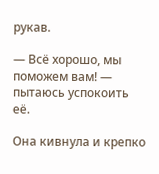рукав.

— Всё хорошо, мы поможем вам! — пытаюсь успокоить её.

Она кивнула и крепко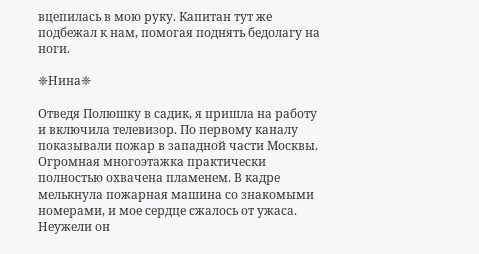вцепилась в мою руку. Капитан тут же подбежал к нам, помогая поднять бедолагу на ноги.

❈Нина❈

Отведя Полюшку в садик, я пришла на работу и включила телевизор. По первому каналу показывали пожар в западной части Москвы. Огромная многоэтажка практически полностью охвачена пламенем. В кадре мелькнула пожарная машина со знакомыми номерами, и мое сердце сжалось от ужаса. Неужели он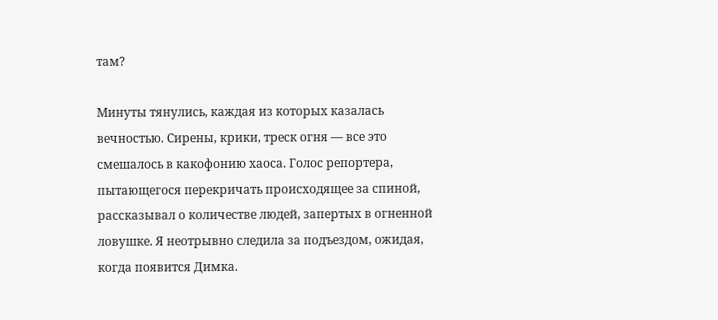там?

Минуты тянулись, каждая из которых казалась вечностью. Сирены, крики, треск огня — все это смешалось в какофонию хаоса. Голос репортера, пытающегося перекричать происходящее за спиной, рассказывал о количестве людей, запертых в огненной ловушке. Я неотрывно следила за подъездом, ожидая, когда появится Димка.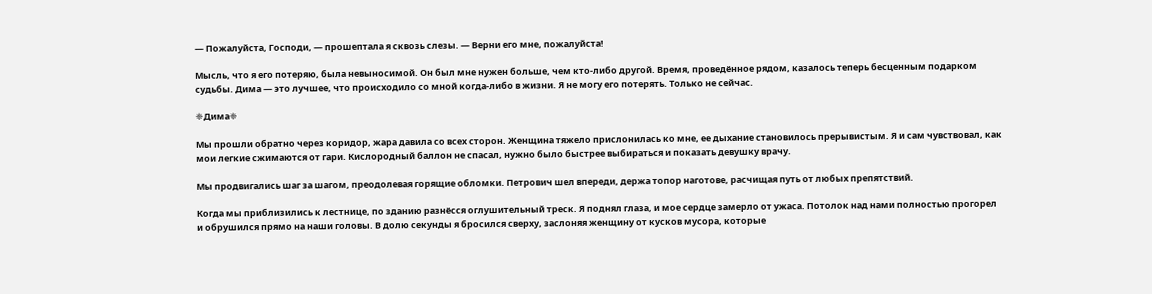— Пожалуйста, Господи, — прошептала я сквозь слезы. — Верни его мне, пожалуйста!

Мысль, что я его потеряю, была невыносимой. Он был мне нужен больше, чем кто-либо другой. Время, проведённое рядом, казалось теперь бесценным подарком судьбы. Дима — это лучшее, что происходило со мной когда-либо в жизни. Я не могу его потерять. Только не сейчас.

❈Дима❈

Мы прошли обратно через коридор, жара давила со всех сторон. Женщина тяжело прислонилась ко мне, ее дыхание становилось прерывистым. Я и сам чувствовал, как мои легкие сжимаются от гари. Кислородный баллон не спасал, нужно было быстрее выбираться и показать девушку врачу.

Мы продвигались шаг за шагом, преодолевая горящие обломки. Петрович шел впереди, держа топор наготове, расчищая путь от любых препятствий.

Когда мы приблизились к лестнице, по зданию разнёсся оглушительный треск. Я поднял глаза, и мое сердце замерло от ужаса. Потолок над нами полностью прогорел и обрушился прямо на наши головы. В долю секунды я бросился сверху, заслоняя женщину от кусков мусора, которые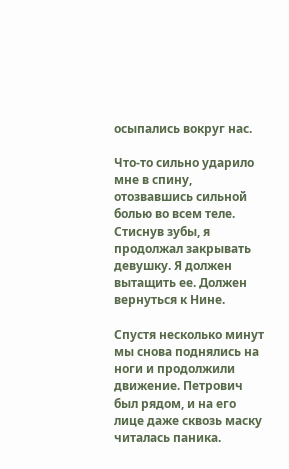осыпались вокруг нас.

Что-то сильно ударило мне в спину, отозвавшись сильной болью во всем теле. Стиснув зубы, я продолжал закрывать девушку. Я должен вытащить ее. Должен вернуться к Нине.

Спустя несколько минут мы снова поднялись на ноги и продолжили движение. Петрович был рядом, и на его лице даже сквозь маску читалась паника.